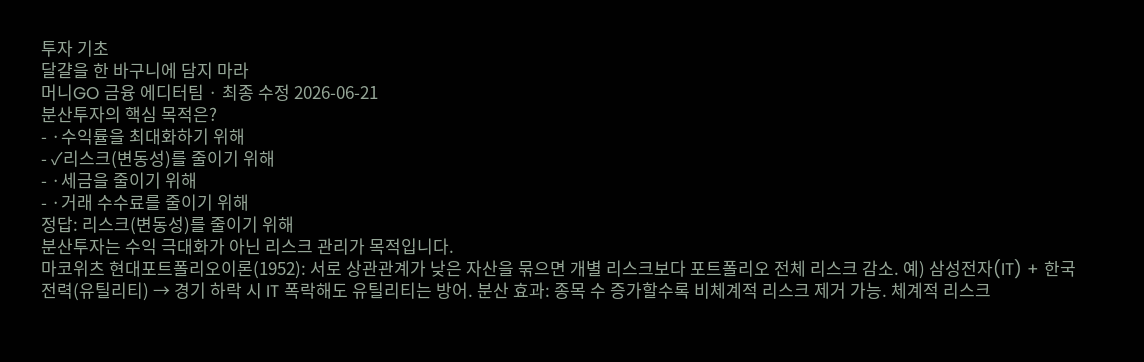투자 기초
달걀을 한 바구니에 담지 마라
머니GO 금융 에디터팀 · 최종 수정 2026-06-21
분산투자의 핵심 목적은?
- ·수익률을 최대화하기 위해
- ✓리스크(변동성)를 줄이기 위해
- ·세금을 줄이기 위해
- ·거래 수수료를 줄이기 위해
정답: 리스크(변동성)를 줄이기 위해
분산투자는 수익 극대화가 아닌 리스크 관리가 목적입니다.
마코위츠 현대포트폴리오이론(1952): 서로 상관관계가 낮은 자산을 묶으면 개별 리스크보다 포트폴리오 전체 리스크 감소. 예) 삼성전자(IT) + 한국전력(유틸리티) → 경기 하락 시 IT 폭락해도 유틸리티는 방어. 분산 효과: 종목 수 증가할수록 비체계적 리스크 제거 가능. 체계적 리스크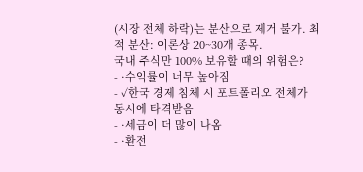(시장 전체 하락)는 분산으로 제거 불가. 최적 분산: 이론상 20~30개 종목.
국내 주식만 100% 보유할 때의 위험은?
- ·수익률이 너무 높아짐
- ✓한국 경제 침체 시 포트폴리오 전체가 동시에 타격받음
- ·세금이 더 많이 나옴
- ·환전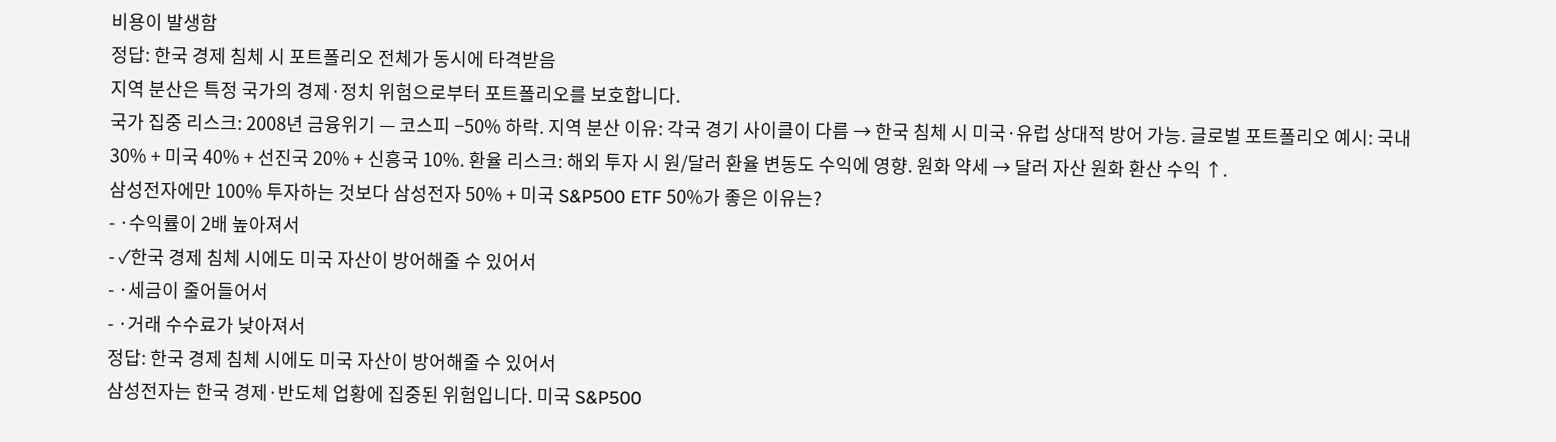비용이 발생함
정답: 한국 경제 침체 시 포트폴리오 전체가 동시에 타격받음
지역 분산은 특정 국가의 경제·정치 위험으로부터 포트폴리오를 보호합니다.
국가 집중 리스크: 2008년 금융위기 — 코스피 −50% 하락. 지역 분산 이유: 각국 경기 사이클이 다름 → 한국 침체 시 미국·유럽 상대적 방어 가능. 글로벌 포트폴리오 예시: 국내 30% + 미국 40% + 선진국 20% + 신흥국 10%. 환율 리스크: 해외 투자 시 원/달러 환율 변동도 수익에 영향. 원화 약세 → 달러 자산 원화 환산 수익 ↑.
삼성전자에만 100% 투자하는 것보다 삼성전자 50% + 미국 S&P500 ETF 50%가 좋은 이유는?
- ·수익률이 2배 높아져서
- ✓한국 경제 침체 시에도 미국 자산이 방어해줄 수 있어서
- ·세금이 줄어들어서
- ·거래 수수료가 낮아져서
정답: 한국 경제 침체 시에도 미국 자산이 방어해줄 수 있어서
삼성전자는 한국 경제·반도체 업황에 집중된 위험입니다. 미국 S&P500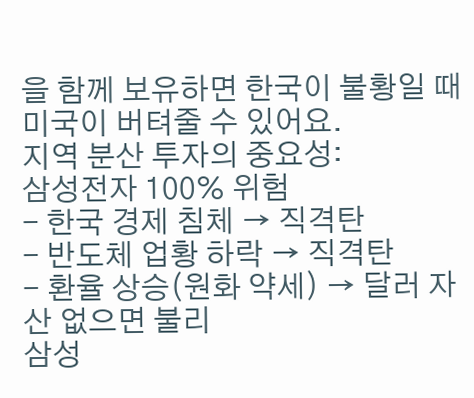을 함께 보유하면 한국이 불황일 때 미국이 버텨줄 수 있어요.
지역 분산 투자의 중요성:
삼성전자 100% 위험
- 한국 경제 침체 → 직격탄
- 반도체 업황 하락 → 직격탄
- 환율 상승(원화 약세) → 달러 자산 없으면 불리
삼성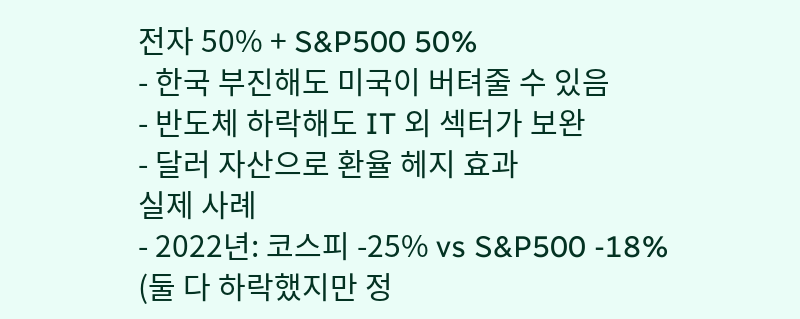전자 50% + S&P500 50%
- 한국 부진해도 미국이 버텨줄 수 있음
- 반도체 하락해도 IT 외 섹터가 보완
- 달러 자산으로 환율 헤지 효과
실제 사례
- 2022년: 코스피 -25% vs S&P500 -18% (둘 다 하락했지만 정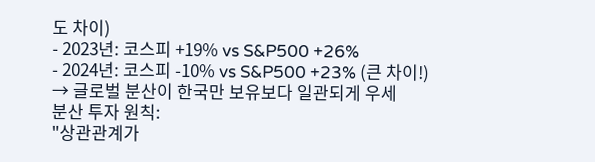도 차이)
- 2023년: 코스피 +19% vs S&P500 +26%
- 2024년: 코스피 -10% vs S&P500 +23% (큰 차이!)
→ 글로벌 분산이 한국만 보유보다 일관되게 우세
분산 투자 원칙:
"상관관계가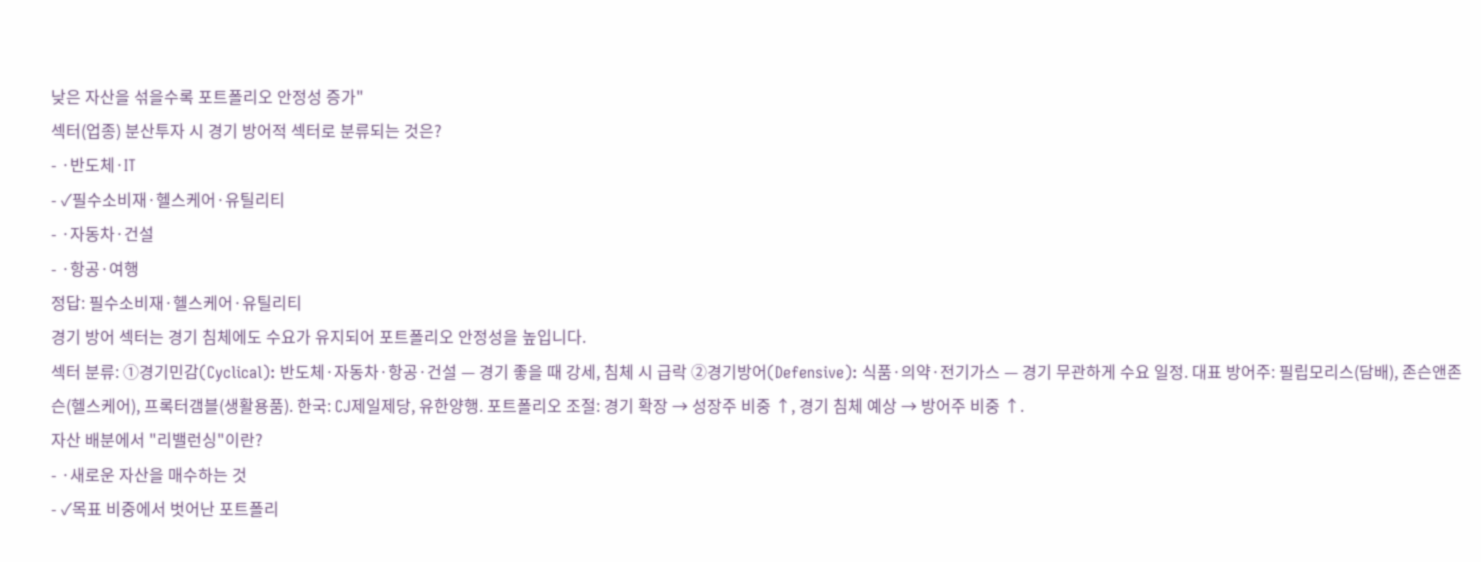낮은 자산을 섞을수록 포트폴리오 안정성 증가"
섹터(업종) 분산투자 시 경기 방어적 섹터로 분류되는 것은?
- ·반도체·IT
- ✓필수소비재·헬스케어·유틸리티
- ·자동차·건설
- ·항공·여행
정답: 필수소비재·헬스케어·유틸리티
경기 방어 섹터는 경기 침체에도 수요가 유지되어 포트폴리오 안정성을 높입니다.
섹터 분류: ①경기민감(Cyclical): 반도체·자동차·항공·건설 — 경기 좋을 때 강세, 침체 시 급락 ②경기방어(Defensive): 식품·의약·전기가스 — 경기 무관하게 수요 일정. 대표 방어주: 필립모리스(담배), 존슨앤존슨(헬스케어), 프록터갬블(생활용품). 한국: CJ제일제당, 유한양행. 포트폴리오 조절: 경기 확장 → 성장주 비중 ↑, 경기 침체 예상 → 방어주 비중 ↑.
자산 배분에서 "리밸런싱"이란?
- ·새로운 자산을 매수하는 것
- ✓목표 비중에서 벗어난 포트폴리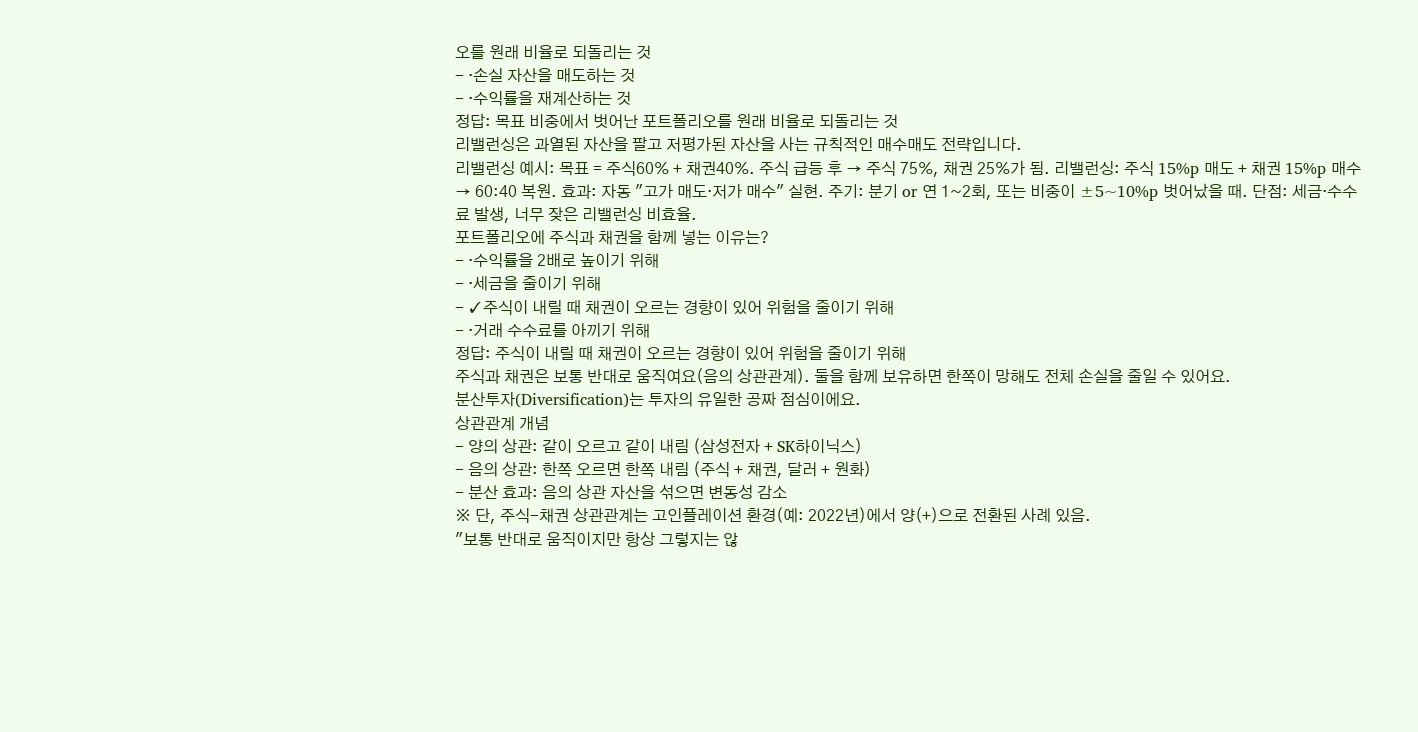오를 원래 비율로 되돌리는 것
- ·손실 자산을 매도하는 것
- ·수익률을 재계산하는 것
정답: 목표 비중에서 벗어난 포트폴리오를 원래 비율로 되돌리는 것
리밸런싱은 과열된 자산을 팔고 저평가된 자산을 사는 규칙적인 매수매도 전략입니다.
리밸런싱 예시: 목표 = 주식60% + 채권40%. 주식 급등 후 → 주식 75%, 채권 25%가 됨. 리밸런싱: 주식 15%p 매도 + 채권 15%p 매수 → 60:40 복원. 효과: 자동 "고가 매도·저가 매수" 실현. 주기: 분기 or 연 1~2회, 또는 비중이 ±5~10%p 벗어났을 때. 단점: 세금·수수료 발생, 너무 잦은 리밸런싱 비효율.
포트폴리오에 주식과 채권을 함께 넣는 이유는?
- ·수익률을 2배로 높이기 위해
- ·세금을 줄이기 위해
- ✓주식이 내릴 때 채권이 오르는 경향이 있어 위험을 줄이기 위해
- ·거래 수수료를 아끼기 위해
정답: 주식이 내릴 때 채권이 오르는 경향이 있어 위험을 줄이기 위해
주식과 채권은 보통 반대로 움직여요(음의 상관관계). 둘을 함께 보유하면 한쪽이 망해도 전체 손실을 줄일 수 있어요.
분산투자(Diversification)는 투자의 유일한 공짜 점심이에요.
상관관계 개념
- 양의 상관: 같이 오르고 같이 내림 (삼성전자 + SK하이닉스)
- 음의 상관: 한쪽 오르면 한쪽 내림 (주식 + 채권, 달러 + 원화)
- 분산 효과: 음의 상관 자산을 섞으면 변동성 감소
※ 단, 주식-채권 상관관계는 고인플레이션 환경(예: 2022년)에서 양(+)으로 전환된 사례 있음.
"보통 반대로 움직이지만 항상 그렇지는 않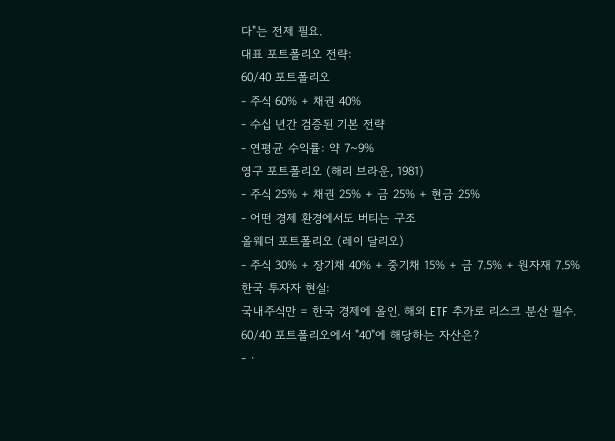다"는 전제 필요.
대표 포트폴리오 전략:
60/40 포트폴리오
- 주식 60% + 채권 40%
- 수십 년간 검증된 기본 전략
- 연평균 수익률: 약 7~9%
영구 포트폴리오 (해리 브라운, 1981)
- 주식 25% + 채권 25% + 금 25% + 현금 25%
- 어떤 경제 환경에서도 버티는 구조
올웨더 포트폴리오 (레이 달리오)
- 주식 30% + 장기채 40% + 중기채 15% + 금 7.5% + 원자재 7.5%
한국 투자자 현실:
국내주식만 = 한국 경제에 올인. 해외 ETF 추가로 리스크 분산 필수.
60/40 포트폴리오에서 "40"에 해당하는 자산은?
- ·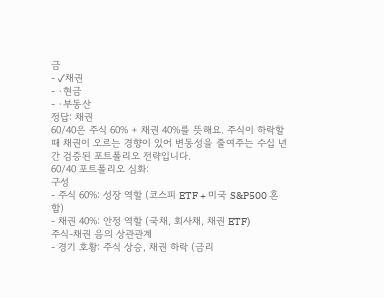금
- ✓채권
- ·현금
- ·부동산
정답: 채권
60/40은 주식 60% + 채권 40%를 뜻해요. 주식이 하락할 때 채권이 오르는 경향이 있어 변동성을 줄여주는 수십 년간 검증된 포트폴리오 전략입니다.
60/40 포트폴리오 심화:
구성
- 주식 60%: 성장 역할 (코스피 ETF + 미국 S&P500 혼합)
- 채권 40%: 안정 역할 (국채, 회사채, 채권 ETF)
주식-채권 음의 상관관계
- 경기 호황: 주식 상승, 채권 하락 (금리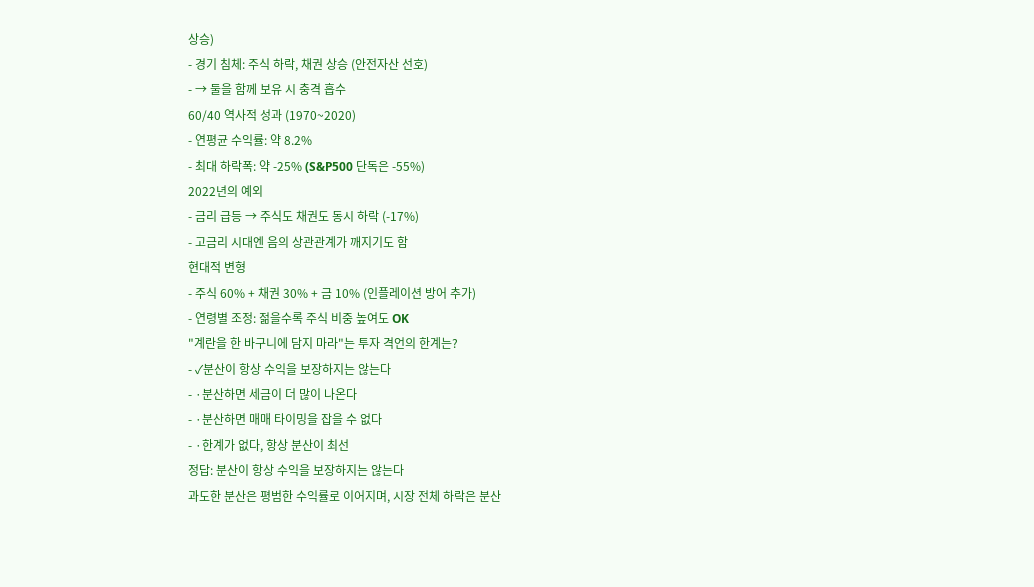상승)
- 경기 침체: 주식 하락, 채권 상승 (안전자산 선호)
- → 둘을 함께 보유 시 충격 흡수
60/40 역사적 성과 (1970~2020)
- 연평균 수익률: 약 8.2%
- 최대 하락폭: 약 -25% (S&P500 단독은 -55%)
2022년의 예외
- 금리 급등 → 주식도 채권도 동시 하락 (-17%)
- 고금리 시대엔 음의 상관관계가 깨지기도 함
현대적 변형
- 주식 60% + 채권 30% + 금 10% (인플레이션 방어 추가)
- 연령별 조정: 젊을수록 주식 비중 높여도 OK
"계란을 한 바구니에 담지 마라"는 투자 격언의 한계는?
- ✓분산이 항상 수익을 보장하지는 않는다
- ·분산하면 세금이 더 많이 나온다
- ·분산하면 매매 타이밍을 잡을 수 없다
- ·한계가 없다, 항상 분산이 최선
정답: 분산이 항상 수익을 보장하지는 않는다
과도한 분산은 평범한 수익률로 이어지며, 시장 전체 하락은 분산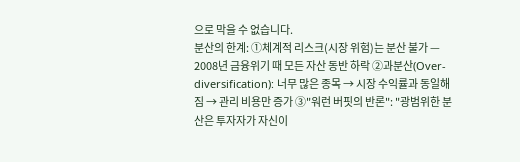으로 막을 수 없습니다.
분산의 한계: ①체계적 리스크(시장 위험)는 분산 불가 — 2008년 금융위기 때 모든 자산 동반 하락 ②과분산(Over-diversification): 너무 많은 종목 → 시장 수익률과 동일해짐 → 관리 비용만 증가 ③"워런 버핏의 반론": "광범위한 분산은 투자자가 자신이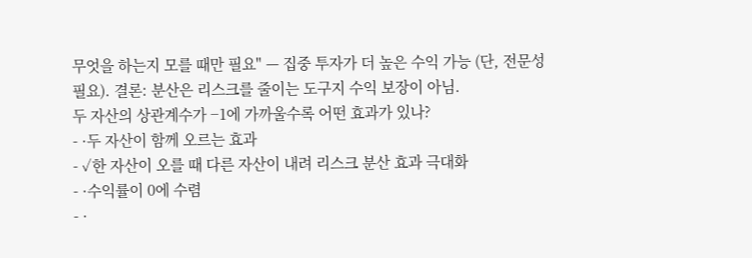무엇을 하는지 모를 때만 필요" — 집중 투자가 더 높은 수익 가능 (단, 전문성 필요). 결론: 분산은 리스크를 줄이는 도구지 수익 보장이 아님.
두 자산의 상관계수가 −1에 가까울수록 어떤 효과가 있나?
- ·두 자산이 함께 오르는 효과
- ✓한 자산이 오를 때 다른 자산이 내려 리스크 분산 효과 극대화
- ·수익률이 0에 수렴
- ·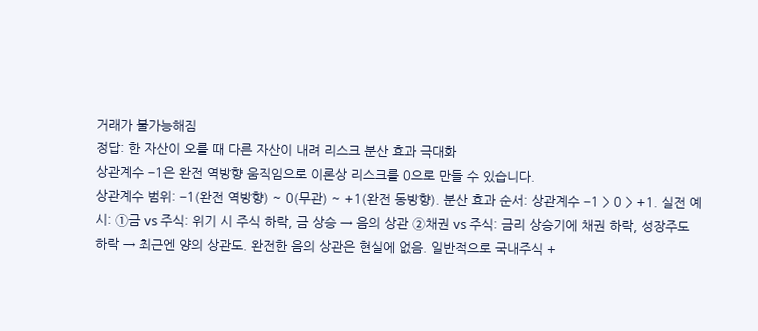거래가 불가능해짐
정답: 한 자산이 오를 때 다른 자산이 내려 리스크 분산 효과 극대화
상관계수 −1은 완전 역방향 움직임으로 이론상 리스크를 0으로 만들 수 있습니다.
상관계수 범위: −1(완전 역방향) ~ 0(무관) ~ +1(완전 동방향). 분산 효과 순서: 상관계수 −1 > 0 > +1. 실전 예시: ①금 vs 주식: 위기 시 주식 하락, 금 상승 → 음의 상관 ②채권 vs 주식: 금리 상승기에 채권 하락, 성장주도 하락 → 최근엔 양의 상관도. 완전한 음의 상관은 현실에 없음. 일반적으로 국내주식 +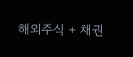해외주식 + 채권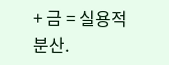+ 금 = 실용적 분산.